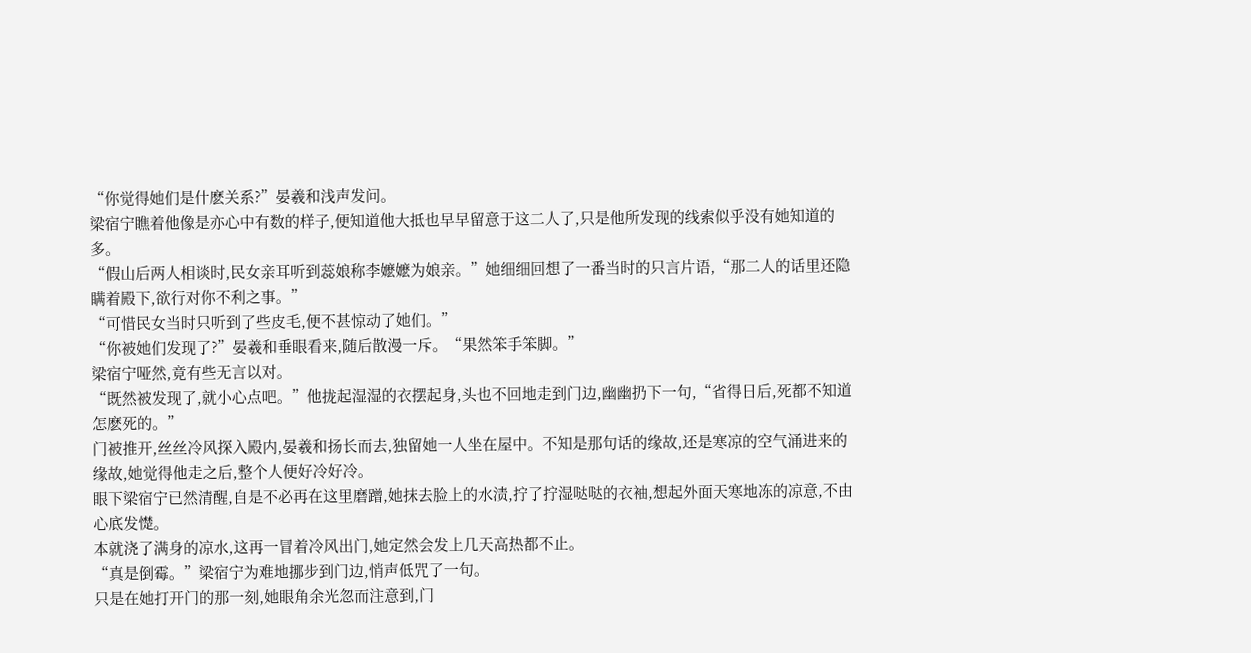“你觉得她们是什麽关系?”晏羲和浅声发问。
梁宿宁瞧着他像是亦心中有数的样子,便知道他大抵也早早留意于这二人了,只是他所发现的线索似乎没有她知道的多。
“假山后两人相谈时,民女亲耳听到蕊娘称李嬷嬷为娘亲。”她细细回想了一番当时的只言片语,“那二人的话里还隐瞒着殿下,欲行对你不利之事。”
“可惜民女当时只听到了些皮毛,便不甚惊动了她们。”
“你被她们发现了?”晏羲和垂眼看来,随后散漫一斥。“果然笨手笨脚。”
梁宿宁哑然,竟有些无言以对。
“既然被发现了,就小心点吧。”他拢起湿湿的衣摆起身,头也不回地走到门边,幽幽扔下一句,“省得日后,死都不知道怎麽死的。”
门被推开,丝丝冷风探入殿内,晏羲和扬长而去,独留她一人坐在屋中。不知是那句话的缘故,还是寒凉的空气涌进来的缘故,她觉得他走之后,整个人便好冷好冷。
眼下梁宿宁已然清醒,自是不必再在这里磨蹭,她抹去脸上的水渍,拧了拧湿哒哒的衣袖,想起外面天寒地冻的凉意,不由心底发憷。
本就浇了满身的凉水,这再一冒着冷风出门,她定然会发上几天高热都不止。
“真是倒霉。”梁宿宁为难地挪步到门边,悄声低咒了一句。
只是在她打开门的那一刻,她眼角余光忽而注意到,门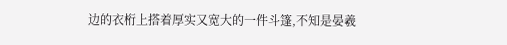边的衣桁上搭着厚实又宽大的一件斗篷,不知是晏羲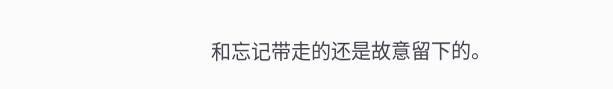和忘记带走的还是故意留下的。